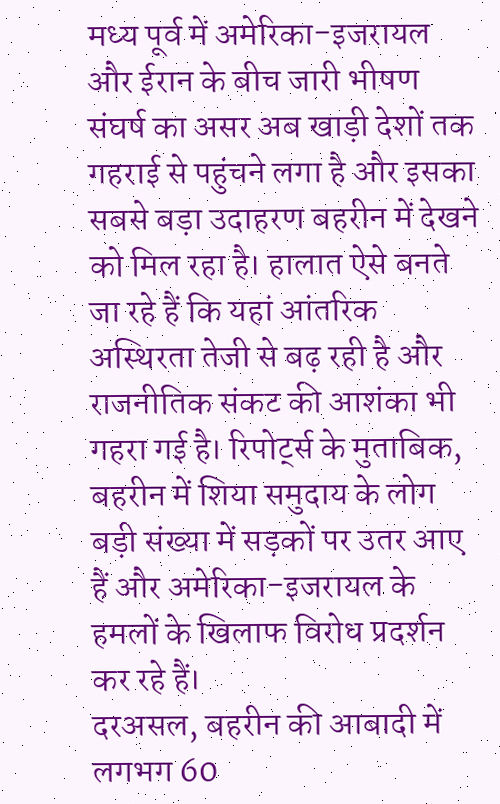मध्य पूर्व में अमेरिका-इजरायल और ईरान के बीच जारी भीषण संघर्ष का असर अब खाड़ी देशों तक गहराई से पहुंचने लगा है और इसका सबसे बड़ा उदाहरण बहरीन में देखने को मिल रहा है। हालात ऐसे बनते जा रहे हैं कि यहां आंतरिक अस्थिरता तेजी से बढ़ रही है और राजनीतिक संकट की आशंका भी गहरा गई है। रिपोर्ट्स के मुताबिक, बहरीन में शिया समुदाय के लोग बड़ी संख्या में सड़कों पर उतर आए हैं और अमेरिका-इजरायल के हमलों के खिलाफ विरोध प्रदर्शन कर रहे हैं।
दरअसल, बहरीन की आबादी में लगभग 60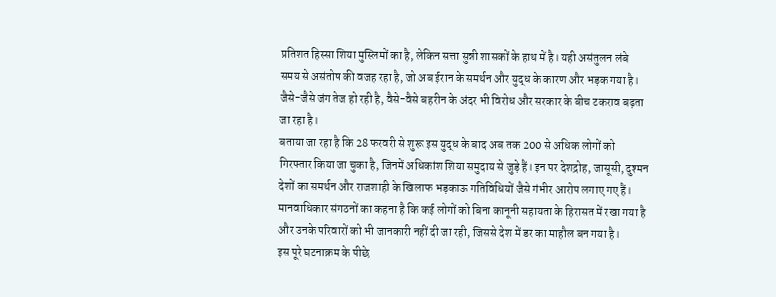प्रतिशत हिस्सा शिया मुस्लिमों का है, लेकिन सत्ता सुन्नी शासकों के हाथ में है। यही असंतुलन लंबे समय से असंतोष की वजह रहा है, जो अब ईरान के समर्थन और युद्ध के कारण और भड़क गया है। जैसे-जैसे जंग तेज हो रही है, वैसे-वैसे बहरीन के अंदर भी विरोध और सरकार के बीच टकराव बढ़ता जा रहा है।
बताया जा रहा है कि 28 फरवरी से शुरू इस युद्ध के बाद अब तक 200 से अधिक लोगों को गिरफ्तार किया जा चुका है, जिनमें अधिकांश शिया समुदाय से जुड़े हैं। इन पर देशद्रोह, जासूसी, दुश्मन देशों का समर्थन और राजशाही के खिलाफ भड़काऊ गतिविधियों जैसे गंभीर आरोप लगाए गए हैं। मानवाधिकार संगठनों का कहना है कि कई लोगों को बिना कानूनी सहायता के हिरासत में रखा गया है और उनके परिवारों को भी जानकारी नहीं दी जा रही, जिससे देश में डर का माहौल बन गया है।
इस पूरे घटनाक्रम के पीछे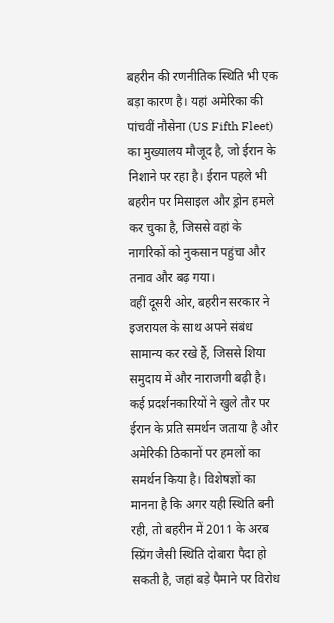बहरीन की रणनीतिक स्थिति भी एक बड़ा कारण है। यहां अमेरिका की पांचवीं नौसेना (US Fifth Fleet) का मुख्यालय मौजूद है, जो ईरान के निशाने पर रहा है। ईरान पहले भी बहरीन पर मिसाइल और ड्रोन हमले कर चुका है, जिससे वहां के नागरिकों को नुकसान पहुंचा और तनाव और बढ़ गया।
वहीं दूसरी ओर, बहरीन सरकार ने इजरायल के साथ अपने संबंध सामान्य कर रखे हैं, जिससे शिया समुदाय में और नाराजगी बढ़ी है। कई प्रदर्शनकारियों ने खुले तौर पर ईरान के प्रति समर्थन जताया है और अमेरिकी ठिकानों पर हमलों का समर्थन किया है। विशेषज्ञों का मानना है कि अगर यही स्थिति बनी रही, तो बहरीन में 2011 के अरब स्प्रिंग जैसी स्थिति दोबारा पैदा हो सकती है, जहां बड़े पैमाने पर विरोध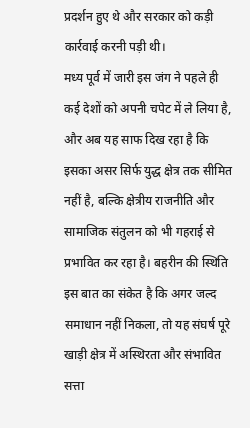प्रदर्शन हुए थे और सरकार को कड़ी कार्रवाई करनी पड़ी थी।
मध्य पूर्व में जारी इस जंग ने पहले ही कई देशों को अपनी चपेट में ले लिया है, और अब यह साफ दिख रहा है कि इसका असर सिर्फ युद्ध क्षेत्र तक सीमित नहीं है, बल्कि क्षेत्रीय राजनीति और सामाजिक संतुलन को भी गहराई से प्रभावित कर रहा है। बहरीन की स्थिति इस बात का संकेत है कि अगर जल्द समाधान नहीं निकला, तो यह संघर्ष पूरे खाड़ी क्षेत्र में अस्थिरता और संभावित सत्ता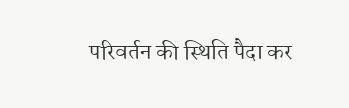परिवर्तन की स्थिति पैदा कर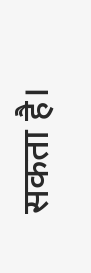सकता है।